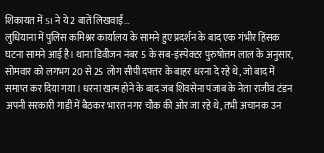शिकायत में SI ने ये 2 बातें लिखवाईं…
लुधियाना में पुलिस कमिश्नर कार्यालय के सामने हुए प्रदर्शन के बाद एक गंभीर हिंसक घटना सामने आई है। थाना डिवीजन नंबर 5 के सब-इंस्पेक्टर पुरुषोत्तम लाल के अनुसार, सोमवार को लगभग 20 से 25 लोग सीपी दफ्तर के बाहर धरना दे रहे थे, जो बाद में समाप्त कर दिया गया। धरना खत्म होने के बाद जब शिवसेना पंजाब के नेता राजीव टंडन अपनी सरकारी गाड़ी में बैठकर भारत नगर चौक की ओर जा रहे थे, तभी अचानक उन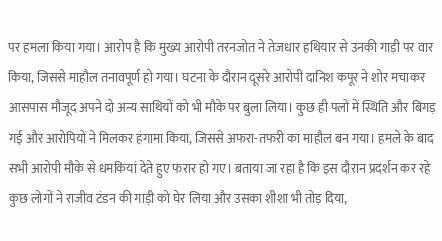पर हमला किया गया। आरोप है कि मुख्य आरोपी तरनजोत ने तेजधार हथियार से उनकी गाड़ी पर वार किया, जिससे माहौल तनावपूर्ण हो गया। घटना के दौरान दूसरे आरोपी दानिश कपूर ने शोर मचाकर आसपास मौजूद अपने दो अन्य साथियों को भी मौके पर बुला लिया। कुछ ही पलों में स्थिति और बिगड़ गई और आरोपियों ने मिलकर हंगामा किया, जिससे अफरा-तफरी का माहौल बन गया। हमले के बाद सभी आरोपी मौके से धमकियां देते हुए फरार हो गए। बताया जा रहा है कि इस दौरान प्रदर्शन कर रहे कुछ लोगों ने राजीव टंडन की गाड़ी को घेर लिया और उसका शीशा भी तोड़ दिया,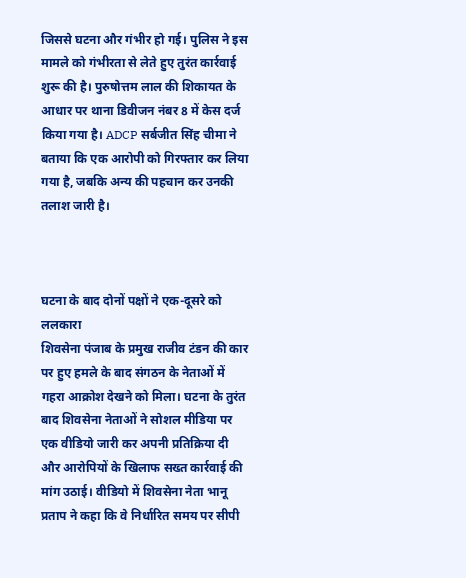जिससे घटना और गंभीर हो गई। पुलिस ने इस मामले को गंभीरता से लेते हुए तुरंत कार्रवाई शुरू की है। पुरुषोत्तम लाल की शिकायत के आधार पर थाना डिवीजन नंबर 8 में केस दर्ज किया गया है। ADCP सर्बजीत सिंह चीमा ने बताया कि एक आरोपी को गिरफ्तार कर लिया गया है, जबकि अन्य की पहचान कर उनकी तलाश जारी है।



घटना के बाद दोनों पक्षों ने एक-दूसरे को ललकारा
शिवसेना पंजाब के प्रमुख राजीव टंडन की कार पर हुए हमले के बाद संगठन के नेताओं में गहरा आक्रोश देखने को मिला। घटना के तुरंत बाद शिवसेना नेताओं ने सोशल मीडिया पर एक वीडियो जारी कर अपनी प्रतिक्रिया दी और आरोपियों के खिलाफ सख्त कार्रवाई की मांग उठाई। वीडियो में शिवसेना नेता भानू प्रताप ने कहा कि वे निर्धारित समय पर सीपी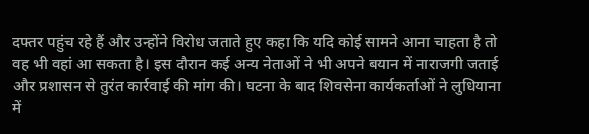दफ्तर पहुंच रहे हैं और उन्होंने विरोध जताते हुए कहा कि यदि कोई सामने आना चाहता है तो वह भी वहां आ सकता है। इस दौरान कई अन्य नेताओं ने भी अपने बयान में नाराजगी जताई और प्रशासन से तुरंत कार्रवाई की मांग की। घटना के बाद शिवसेना कार्यकर्ताओं ने लुधियाना में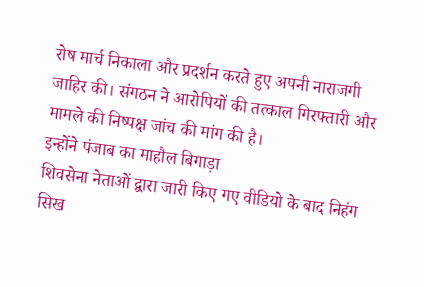रोष मार्च निकाला और प्रदर्शन करते हुए अपनी नाराजगी जाहिर की। संगठन ने आरोपियों की तत्काल गिरफ्तारी और मामले की निष्पक्ष जांच की मांग की है।
इन्होंने पंजाब का माहौल बिगाड़ा
शिवसेना नेताओं द्वारा जारी किए गए वीडियो के बाद निहंग सिख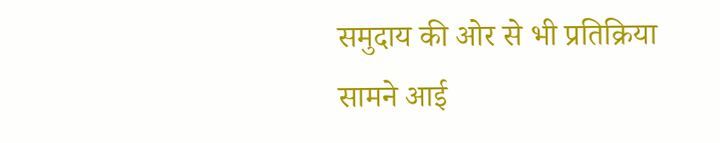समुदाय की ओर से भी प्रतिक्रिया सामने आई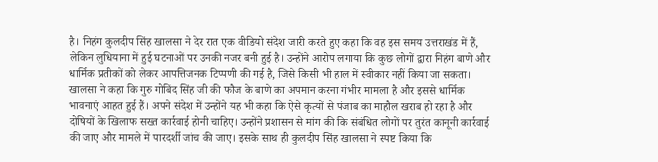है। निहंग कुलदीप सिंह खालसा ने देर रात एक वीडियो संदेश जारी करते हुए कहा कि वह इस समय उत्तराखंड में हैं, लेकिन लुधियाना में हुई घटनाओं पर उनकी नजर बनी हुई है। उन्होंने आरोप लगाया कि कुछ लोगों द्वारा निहंग बाणे और धार्मिक प्रतीकों को लेकर आपत्तिजनक टिप्पणी की गई है, जिसे किसी भी हाल में स्वीकार नहीं किया जा सकता। खालसा ने कहा कि गुरु गोबिंद सिंह जी की फौज के बाणे का अपमान करना गंभीर मामला है और इससे धार्मिक भावनाएं आहत हुई हैं। अपने संदेश में उन्होंने यह भी कहा कि ऐसे कृत्यों से पंजाब का माहौल खराब हो रहा है और दोषियों के खिलाफ सख्त कार्रवाई होनी चाहिए। उन्होंने प्रशासन से मांग की कि संबंधित लोगों पर तुरंत कानूनी कार्रवाई की जाए और मामले में पारदर्शी जांच की जाए। इसके साथ ही कुलदीप सिंह खालसा ने स्पष्ट किया कि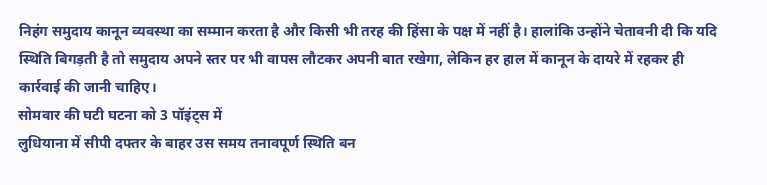निहंग समुदाय कानून व्यवस्था का सम्मान करता है और किसी भी तरह की हिंसा के पक्ष में नहीं है। हालांकि उन्होंने चेतावनी दी कि यदि स्थिति बिगड़ती है तो समुदाय अपने स्तर पर भी वापस लौटकर अपनी बात रखेगा, लेकिन हर हाल में कानून के दायरे में रहकर ही कार्रवाई की जानी चाहिए।
सोमवार की घटी घटना को 3 पॉइंट्स में
लुधियाना में सीपी दफ्तर के बाहर उस समय तनावपूर्ण स्थिति बन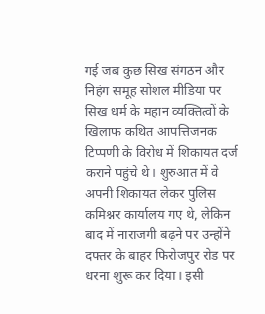गई जब कुछ सिख संगठन और निहंग समूह सोशल मीडिया पर सिख धर्म के महान व्यक्तित्वों के खिलाफ कथित आपत्तिजनक टिप्पणी के विरोध में शिकायत दर्ज कराने पहुंचे थे। शुरुआत में वे अपनी शिकायत लेकर पुलिस कमिश्नर कार्यालय गए थे, लेकिन बाद में नाराजगी बढ़ने पर उन्होंने दफ्तर के बाहर फिरोजपुर रोड पर धरना शुरू कर दिया। इसी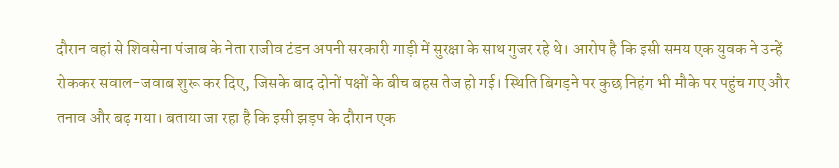दौरान वहां से शिवसेना पंजाब के नेता राजीव टंडन अपनी सरकारी गाड़ी में सुरक्षा के साथ गुजर रहे थे। आरोप है कि इसी समय एक युवक ने उन्हें रोककर सवाल-जवाब शुरू कर दिए, जिसके बाद दोनों पक्षों के बीच बहस तेज हो गई। स्थिति बिगड़ने पर कुछ निहंग भी मौके पर पहुंच गए और तनाव और बढ़ गया। बताया जा रहा है कि इसी झड़प के दौरान एक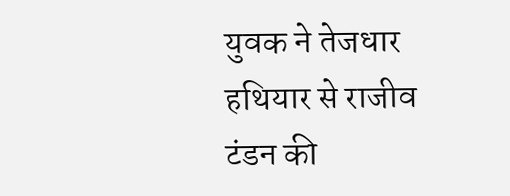युवक ने तेजधार हथियार से राजीव टंडन की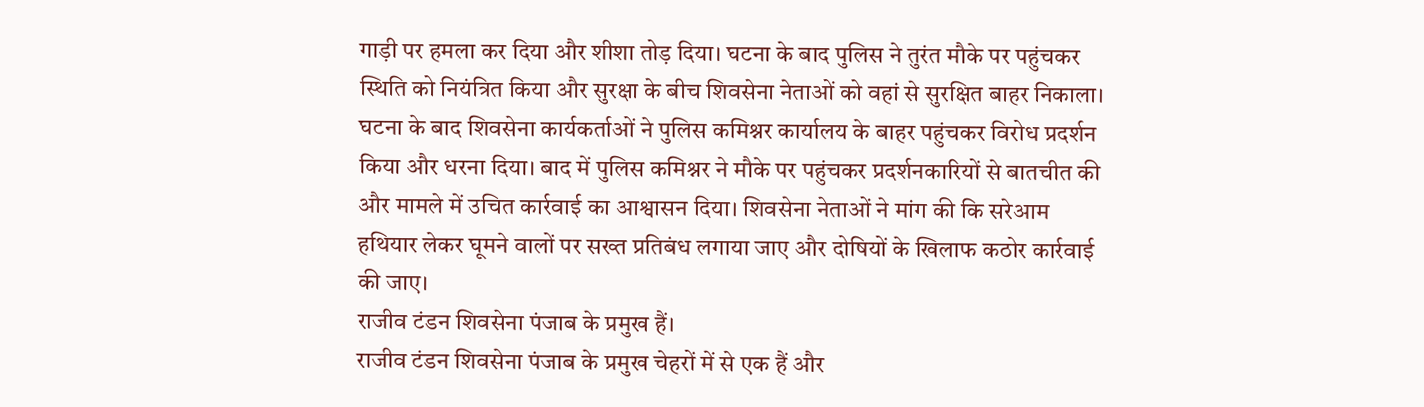गाड़ी पर हमला कर दिया और शीशा तोड़ दिया। घटना के बाद पुलिस ने तुरंत मौके पर पहुंचकर स्थिति को नियंत्रित किया और सुरक्षा के बीच शिवसेना नेताओं को वहां से सुरक्षित बाहर निकाला। घटना के बाद शिवसेना कार्यकर्ताओं ने पुलिस कमिश्नर कार्यालय के बाहर पहुंचकर विरोध प्रदर्शन किया और धरना दिया। बाद में पुलिस कमिश्नर ने मौके पर पहुंचकर प्रदर्शनकारियों से बातचीत की और मामले में उचित कार्रवाई का आश्वासन दिया। शिवसेना नेताओं ने मांग की कि सरेआम हथियार लेकर घूमने वालों पर सख्त प्रतिबंध लगाया जाए और दोषियों के खिलाफ कठोर कार्रवाई की जाए।
राजीव टंडन शिवसेना पंजाब के प्रमुख हैं।
राजीव टंडन शिवसेना पंजाब के प्रमुख चेहरों में से एक हैं और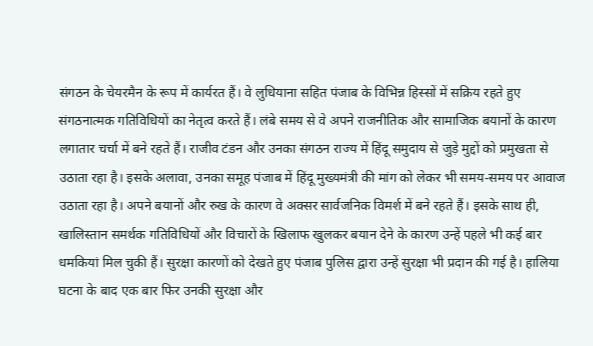संगठन के चेयरमैन के रूप में कार्यरत हैं। वे लुधियाना सहित पंजाब के विभिन्न हिस्सों में सक्रिय रहते हुए संगठनात्मक गतिविधियों का नेतृत्व करते हैं। लंबे समय से वे अपने राजनीतिक और सामाजिक बयानों के कारण लगातार चर्चा में बने रहते हैं। राजीव टंडन और उनका संगठन राज्य में हिंदू समुदाय से जुड़े मुद्दों को प्रमुखता से उठाता रहा है। इसके अलावा, उनका समूह पंजाब में हिंदू मुख्यमंत्री की मांग को लेकर भी समय-समय पर आवाज उठाता रहा है। अपने बयानों और रुख के कारण वे अक्सर सार्वजनिक विमर्श में बने रहते हैं। इसके साथ ही, खालिस्तान समर्थक गतिविधियों और विचारों के खिलाफ खुलकर बयान देने के कारण उन्हें पहले भी कई बार धमकियां मिल चुकी हैं। सुरक्षा कारणों को देखते हुए पंजाब पुलिस द्वारा उन्हें सुरक्षा भी प्रदान की गई है। हालिया घटना के बाद एक बार फिर उनकी सुरक्षा और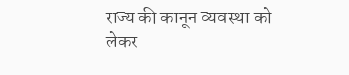राज्य की कानून व्यवस्था को लेकर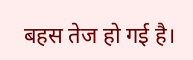बहस तेज हो गई है।